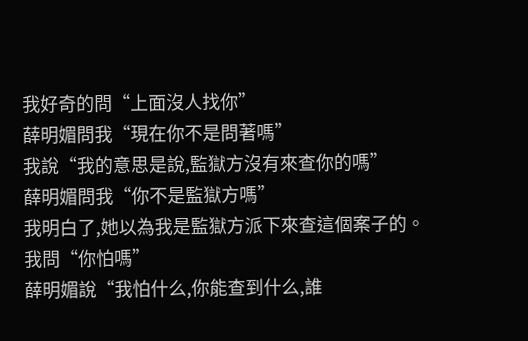我好奇的問“上面沒人找你”
薛明媚問我“現在你不是問著嗎”
我說“我的意思是說,監獄方沒有來查你的嗎”
薛明媚問我“你不是監獄方嗎”
我明白了,她以為我是監獄方派下來查這個案子的。
我問“你怕嗎”
薛明媚說“我怕什么,你能查到什么,誰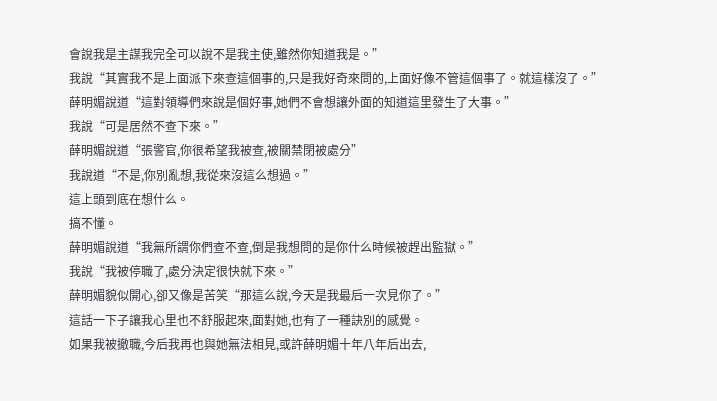會說我是主謀我完全可以說不是我主使,雖然你知道我是。”
我說“其實我不是上面派下來查這個事的,只是我好奇來問的,上面好像不管這個事了。就這樣沒了。”
薛明媚說道“這對領導們來說是個好事,她們不會想讓外面的知道這里發生了大事。”
我說“可是居然不查下來。”
薛明媚說道“張警官,你很希望我被查,被關禁閉被處分”
我說道“不是,你別亂想,我從來沒這么想過。”
這上頭到底在想什么。
搞不懂。
薛明媚說道“我無所謂你們查不查,倒是我想問的是你什么時候被趕出監獄。”
我說“我被停職了,處分決定很快就下來。”
薛明媚貌似開心,卻又像是苦笑“那這么說,今天是我最后一次見你了。”
這話一下子讓我心里也不舒服起來,面對她,也有了一種訣別的感覺。
如果我被撤職,今后我再也與她無法相見,或許薛明媚十年八年后出去,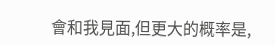會和我見面,但更大的概率是,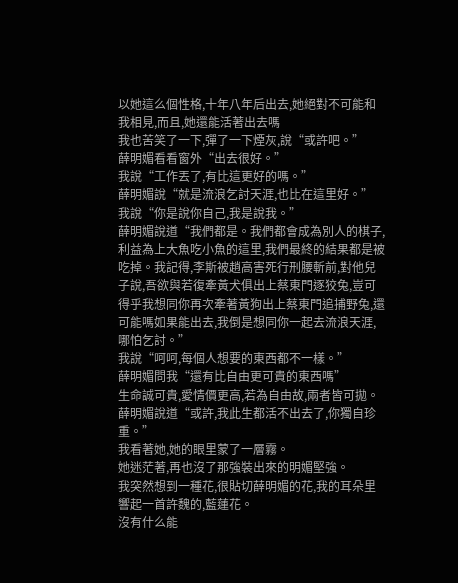以她這么個性格,十年八年后出去,她絕對不可能和我相見,而且,她還能活著出去嗎
我也苦笑了一下,彈了一下煙灰,說“或許吧。”
薛明媚看看窗外“出去很好。”
我說“工作丟了,有比這更好的嗎。”
薛明媚說“就是流浪乞討天涯,也比在這里好。”
我說“你是說你自己,我是說我。”
薛明媚說道“我們都是。我們都會成為別人的棋子,利益為上大魚吃小魚的這里,我們最終的結果都是被吃掉。我記得,李斯被趙高害死行刑腰斬前,對他兒子說,吾欲與若復牽黃犬俱出上蔡東門逐狡兔,豈可得乎我想同你再次牽著黃狗出上蔡東門追捕野兔,還可能嗎如果能出去,我倒是想同你一起去流浪天涯,哪怕乞討。”
我說“呵呵,每個人想要的東西都不一樣。”
薛明媚問我“還有比自由更可貴的東西嗎”
生命誠可貴,愛情價更高,若為自由故,兩者皆可拋。
薛明媚說道“或許,我此生都活不出去了,你獨自珍重。”
我看著她,她的眼里蒙了一層霧。
她迷茫著,再也沒了那強裝出來的明媚堅強。
我突然想到一種花,很貼切薛明媚的花,我的耳朵里響起一首許魏的,藍蓮花。
沒有什么能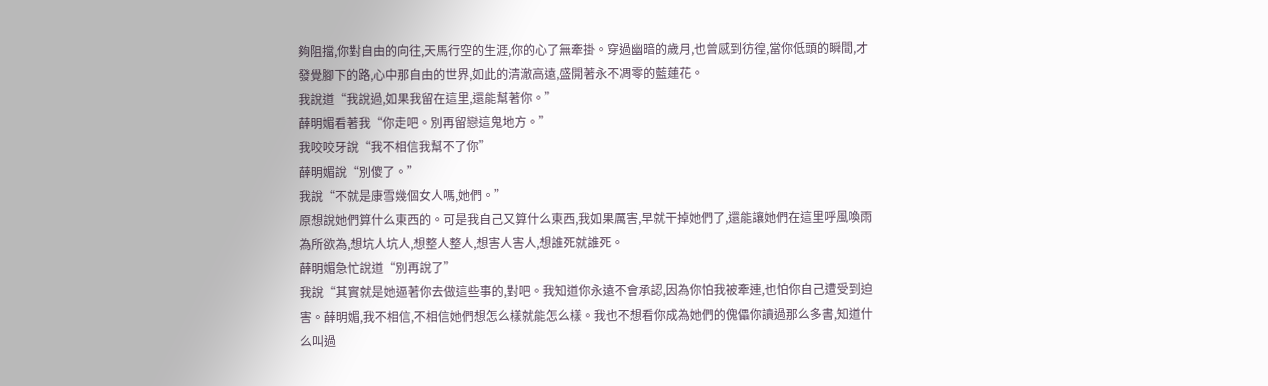夠阻擋,你對自由的向往,天馬行空的生涯,你的心了無牽掛。穿過幽暗的歲月,也曾感到彷徨,當你低頭的瞬間,才發覺腳下的路,心中那自由的世界,如此的清澈高遠,盛開著永不凋零的藍蓮花。
我說道“我說過,如果我留在這里,還能幫著你。”
薛明媚看著我“你走吧。別再留戀這鬼地方。”
我咬咬牙說“我不相信我幫不了你”
薛明媚說“別傻了。”
我說“不就是康雪幾個女人嗎,她們。”
原想說她們算什么東西的。可是我自己又算什么東西,我如果厲害,早就干掉她們了,還能讓她們在這里呼風喚雨為所欲為,想坑人坑人,想整人整人,想害人害人,想誰死就誰死。
薛明媚急忙說道“別再說了”
我說“其實就是她逼著你去做這些事的,對吧。我知道你永遠不會承認,因為你怕我被牽連,也怕你自己遭受到迫害。薛明媚,我不相信,不相信她們想怎么樣就能怎么樣。我也不想看你成為她們的傀儡你讀過那么多書,知道什么叫過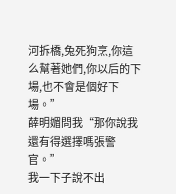河拆橋,兔死狗烹,你這么幫著她們,你以后的下場,也不會是個好下場。”
薛明媚問我“那你說我還有得選擇嗎張警官。”
我一下子說不出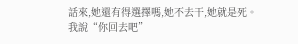話來,她還有得選擇嗎,她不去干,她就是死。
我說“你回去吧”